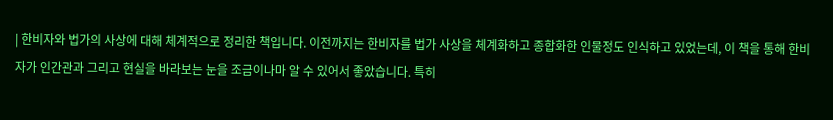| 한비자와 법가의 사상에 대해 체계적으로 정리한 책입니다. 이전까지는 한비자를 법가 사상을 체계화하고 종합화한 인물정도 인식하고 있었는데, 이 책을 통해 한비자가 인간관과 그리고 현실을 바라보는 눈을 조금이나마 알 수 있어서 좋았습니다. 특히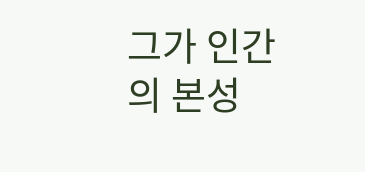그가 인간의 본성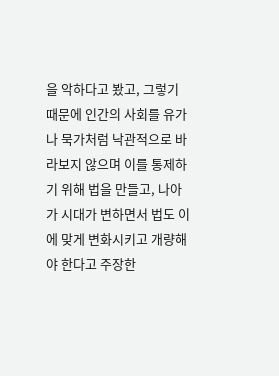을 악하다고 봤고, 그렇기 때문에 인간의 사회를 유가나 묵가처럼 낙관적으로 바라보지 않으며 이를 통제하기 위해 법을 만들고, 나아가 시대가 변하면서 법도 이에 맞게 변화시키고 개량해야 한다고 주장한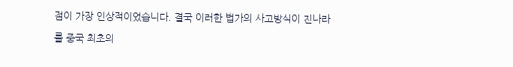점이 가장 인상적이었습니다. 결국 이러한 법가의 사고방식이 진나라를 중국 최초의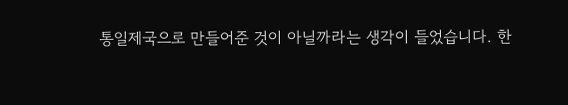통일제국으로 만들어준 것이 아닐까라는 생각이 들었습니다. 한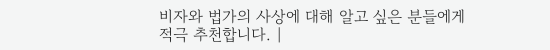비자와 법가의 사상에 대해 알고 싶은 분들에게 적극 추천합니다. |